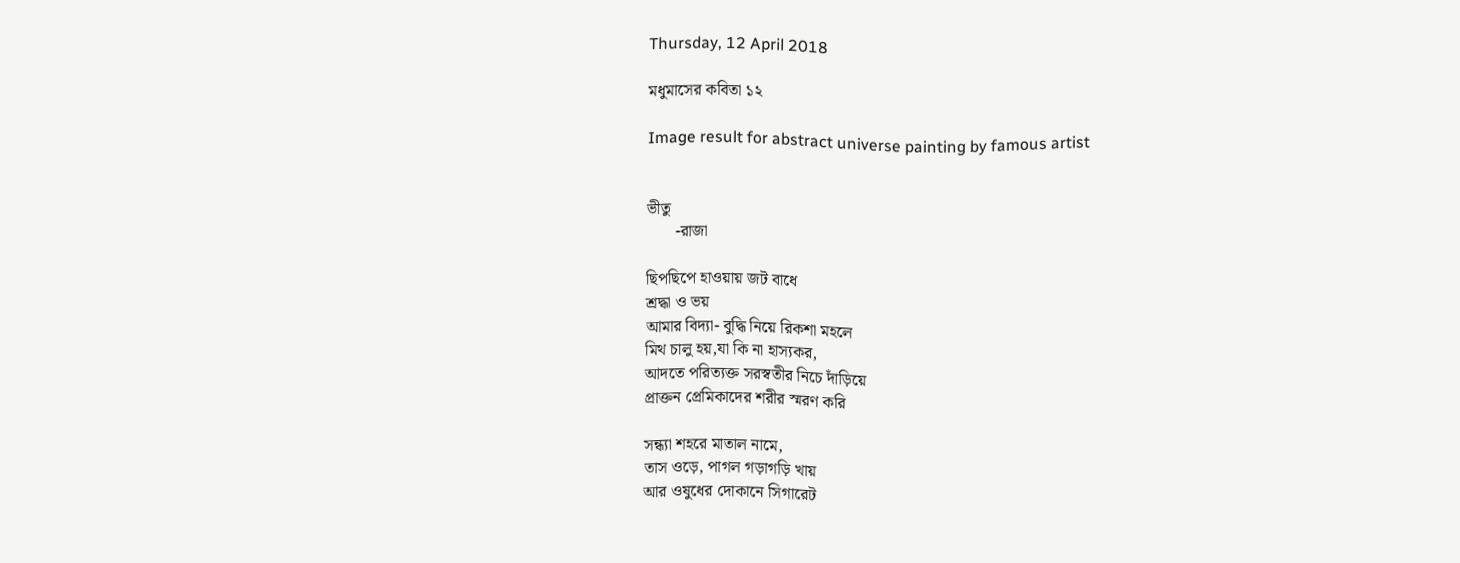Thursday, 12 April 2018

মধুমাসের কবিতা ১২

Image result for abstract universe painting by famous artist


ভীতু
       -রাজা

ছিপছিপে হাওয়ায় জট বাধে
শ্রদ্ধা ও ভয়
আমার বিদ্যা- বুদ্ধি নিয়ে রিকশা মহলে
মিথ চালু হয়,যা কি না হাস্যকর,
আদতে পরিত্যক্ত সরস্বতীর নিচে দাঁড়িয়ে
প্রাক্তন প্রেমিকাদের শরীর স্মরণ করি

সন্ধ্যা শহরে মাতাল নামে,
তাস ওড়ে, পাগল গড়াগড়ি খায়
আর ওষুধের দোকানে সিগারেট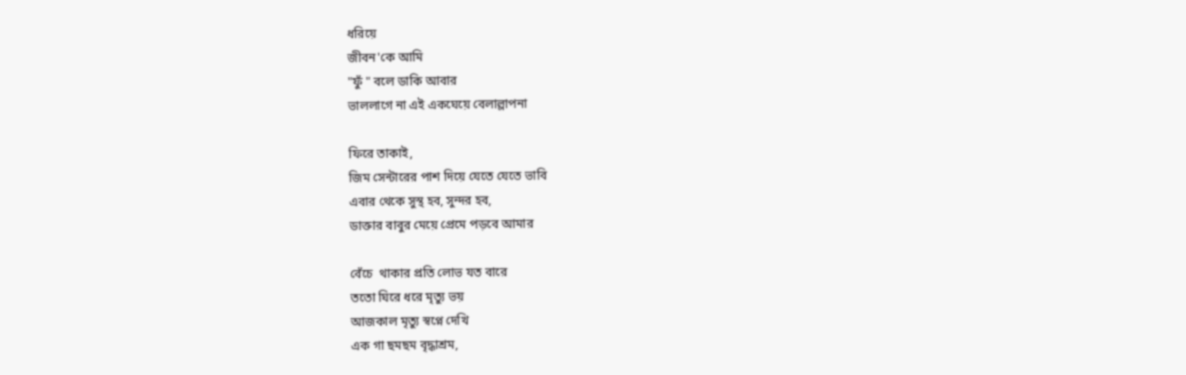ধরিয়ে
জীবন'কে আমি
"ফুঁ " বলে ডাকি আবার
ভাললাগে না এই একঘেয়ে বেলাল্লাপনা

ফিরে তাকাই,
জিম সেন্টারের পাশ দিয়ে যেতে যেতে ভাবি
এবার থেকে সুস্থ হব, সুন্দর হব,
ডাক্তার বাবুর মেয়ে প্রেমে পড়বে আমার

বেঁচে  থাকার প্রতি লোভ যত বারে
ততো ঘিরে ধরে মৃত্যু ভয়
আজকাল মৃত্যু স্বপ্নে দেখি
এক গা ছমছম বৃদ্ধাশ্রম,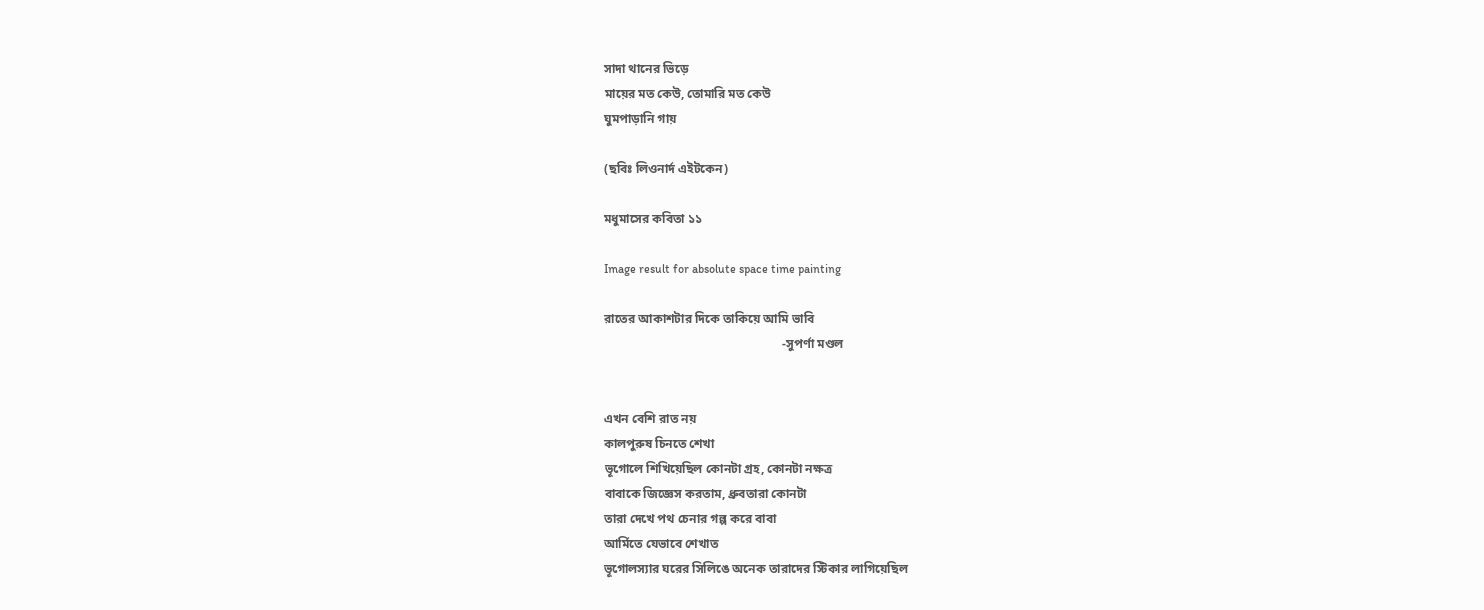সাদা থানের ভিড়ে
মায়ের মত কেউ, তোমারি মত কেউ
ঘুমপাড়ানি গায়

(ছবিঃ লিওনার্দ এইটকেন)

মধুমাসের কবিতা ১১

Image result for absolute space time painting

রাতের আকাশটার দিকে তাকিয়ে আমি ভাবি
                                                         -সুপর্ণা মণ্ডল


এখন বেশি রাত নয়
কালপুরুষ চিনতে শেখা
ভূগোলে শিখিয়েছিল কোনটা গ্রহ, কোনটা নক্ষত্র
বাবাকে জিজ্ঞেস করতাম, ধ্রুবতারা কোনটা
তারা দেখে পথ চেনার গল্প করে বাবা
আর্মিতে যেভাবে শেখাত
ভূগোলস্যার ঘরের সিলিঙে অনেক তারাদের স্টিকার লাগিয়েছিল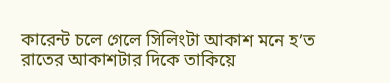কারেন্ট চলে গেলে সিলিংটা আকাশ মনে হ’ত
রাতের আকাশটার দিকে তাকিয়ে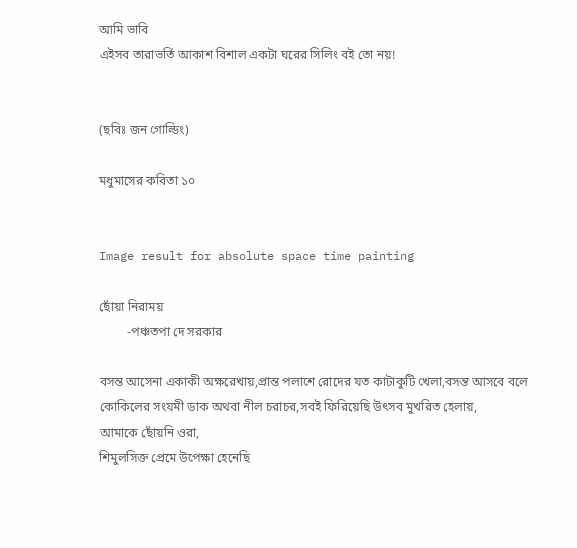আমি ভাবি
এইসব তারাভর্তি আকাশ বিশাল একটা ঘরের সিলিং বই তো নয়!


(ছবিঃ জন গোল্ডিং)

মধুমাসের কবিতা ১০


Image result for absolute space time painting

ছোঁয়া নিরাময়
         -পঞ্চতপা দে সরকার

বসন্ত আসেনা একাকী অক্ষরেখায়,প্রান্ত পলাশে রোদের যত কাটাকুটি খেলা,বসন্ত আসবে বলে কোকিলের সংযমী ডাক অথবা নীল চরাচর,সবই ফিরিয়েছি উৎসব মুখরিত হেলায়,
আমাকে ছোঁয়নি ওরা,
শিমুলসিক্ত প্রেমে উপেক্ষা হেনেছি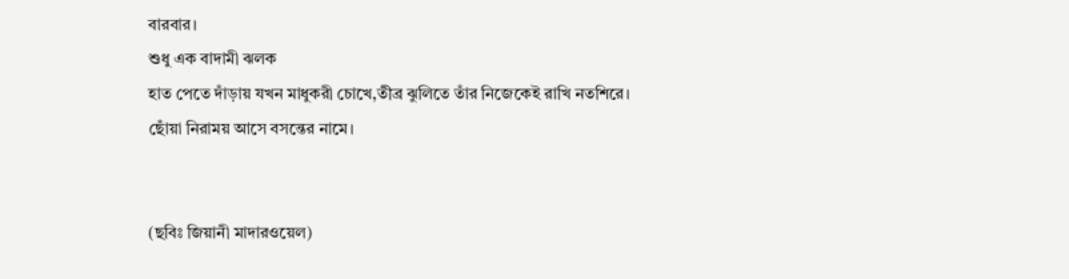বারবার।
শুধু এক বাদামী ঝলক
হাত পেতে দাঁড়ায় যখন মাধুকরী চোখে,তীব্র ঝুলিতে তাঁর নিজেকেই রাখি নতশিরে।
ছোঁয়া নিরাময় আসে বসন্তের নামে।


(ছবিঃ জিয়ানী মাদারওয়েল)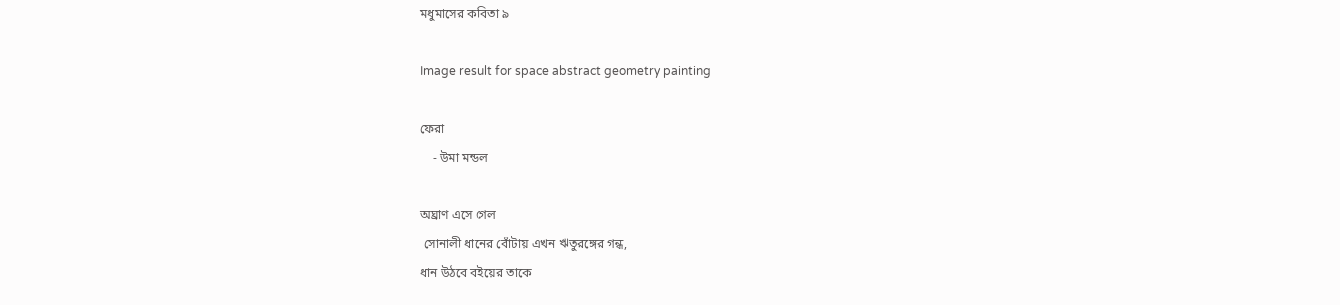মধুমাসের কবিতা ৯

Image result for space abstract geometry painting

ফেরা
    - উমা মন্ডল

অঘ্রাণ এসে গেল
 সোনালী ধানের বোঁটায় এখন ঋতুরঙ্গের গন্ধ,
ধান উঠবে বইয়ের তাকে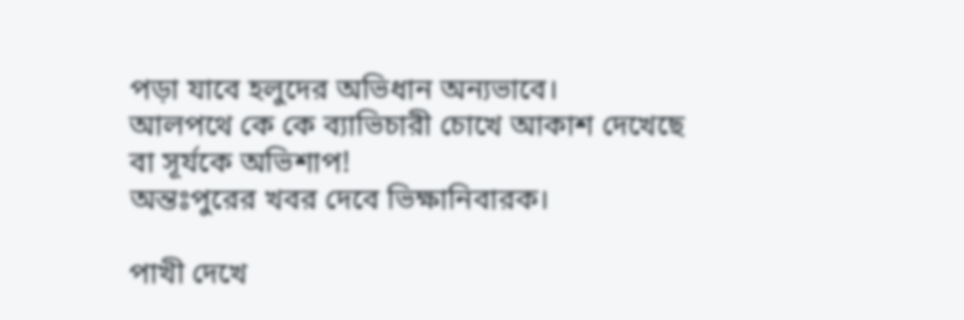পড়া যাবে হলুদের অভিধান অন্যভাবে।
আলপথে কে কে ব্যাভিচারী চোখে আকাশ দেখেছে
বা সূর্যকে অভিশাপ!
অন্তঃপুরের খবর দেবে ভিক্ষানিবারক।

পাখী দেখে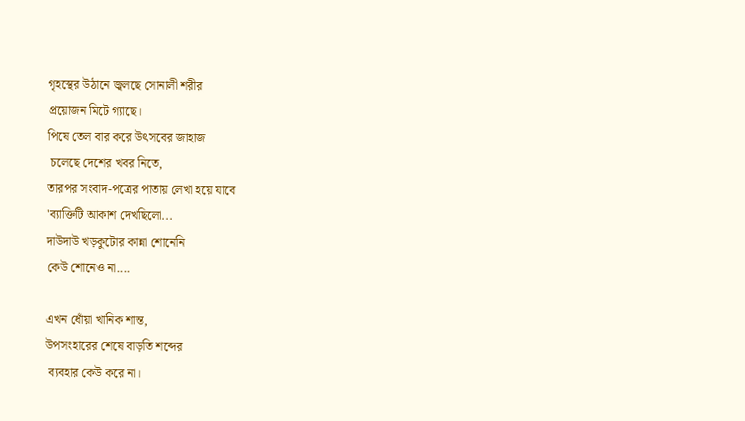গৃহস্থের উঠানে জ্বলছে সোনালী শরীর
প্রয়োজন মিটে গ্যাছে।
পিষে তেল বার করে উৎসবের জাহাজ
 চলেছে দেশের খবর নিতে,
তারপর সংবাদ-পত্রের পাতায় লেখা হয়ে যাবে
'ব্যাক্তিটি আকাশ দেখছিলো...
দাউদাউ খড়কুটোর কান্না শোনেনি
কেউ শোনেও না....

এখন ধোঁয়া খানিক শান্ত,
উপসংহারের শেষে বাড়তি শব্দের
 ব্যবহার কেউ করে না।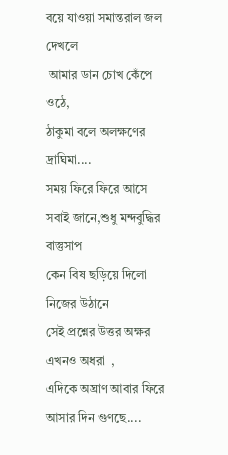বয়ে যাওয়া সমান্তরাল জল দেখলে
 আমার ডান চোখ কেঁপে ওঠে,
ঠাকুমা বলে অলক্ষণের দ্রাঘিমা....
সময় ফিরে ফিরে আসে
সবাই জানে,শুধু মন্দবুদ্ধির বাস্তুসাপ
কেন বিষ ছড়িয়ে দিলো নিজের উঠানে
সেই প্রশ্নের উত্তর অক্ষর এখনও অধরা  ,
এদিকে অঘ্রাণ আবার ফিরে আসার দিন গুণছে....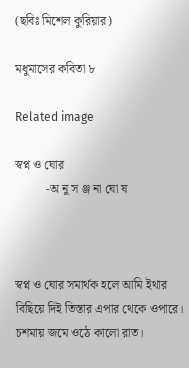(ছবিঃ মিশেল কুরিয়ার)

মধুমাসের কবিতা ৮

Related image

স্বপ্ন ও ঘোর
          -অ নু স ঞ্জ না ঘো ষ



স্বপ্ন ও ঘোর সমার্থক হলে আমি ইথার বিছিয়ে দিই তিস্তার এপার থেকে ওপারে। চশমায় জমে ওঠে কালো রাত।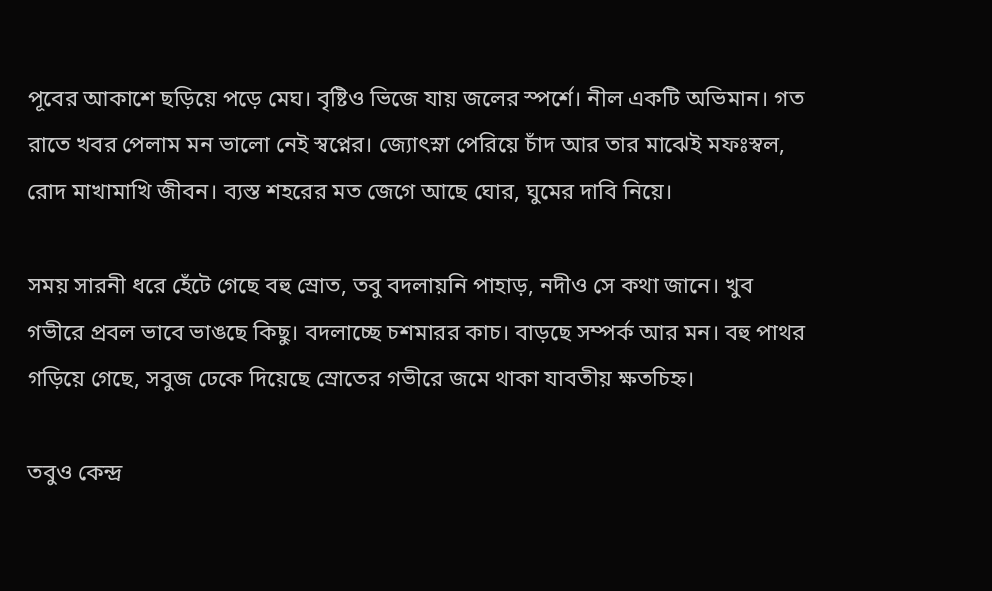পূবের আকাশে ছড়িয়ে পড়ে মেঘ। বৃষ্টিও ভিজে যায় জলের স্পর্শে। নীল একটি অভিমান। গত রাতে খবর পেলাম মন ভালো নেই স্বপ্নের। জ্যোৎস্না পেরিয়ে চাঁদ আর তার মাঝেই মফঃস্বল, রোদ মাখামাখি জীবন। ব্যস্ত শহরের মত জেগে আছে ঘোর, ঘুমের দাবি নিয়ে।

সময় সারনী ধরে হেঁটে গেছে বহু স্রোত, তবু বদলায়নি পাহাড়, নদীও সে কথা জানে। খুব গভীরে প্রবল ভাবে ভাঙছে কিছু। বদলাচ্ছে চশমারর কাচ। বাড়ছে সম্পর্ক আর মন। বহু পাথর গড়িয়ে গেছে, সবুজ ঢেকে দিয়েছে স্রোতের গভীরে জমে থাকা যাবতীয় ক্ষতচিহ্ন।

তবুও কেন্দ্র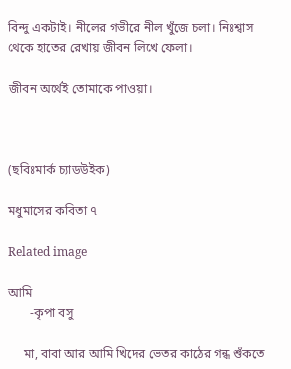বিন্দু একটাই। নীলের গভীরে নীল খুঁজে চলা। নিঃশ্বাস থেকে হাতের রেখায় জীবন লিখে ফেলা।

জীবন অর্থেই তোমাকে পাওয়া।



(ছবিঃমার্ক চ্যাডউইক)

মধুমাসের কবিতা ৭

Related image

আমি
       -কৃপা বসু

     মা, বাবা আর আমি খিদের ভেতর কাঠের গন্ধ শুঁকতে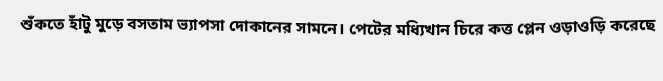শুঁকতে হাঁটু মুড়ে বসতাম ভ্যাপসা দোকানের সামনে। পেটের মধ্যিখান চিরে কত্ত প্লেন ওড়াওড়ি করেছে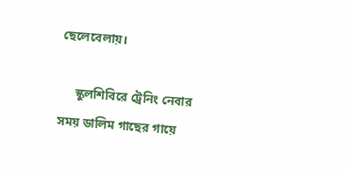ছেলেবেলায়।

     স্কুলশিবিরে ট্রেনিং নেবার সময় ডালিম গাছের গায়ে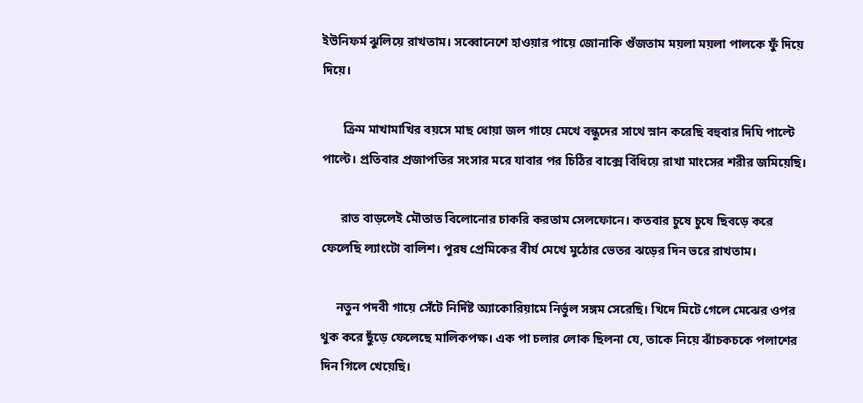ইউনিফর্ম ঝুলিয়ে রাখতাম। সব্বোনেশে হাওয়ার পায়ে জোনাকি গুঁজতাম ময়লা ময়লা পালকে ফুঁ দিয়ে দিয়ে।

       ক্রিম মাখামাখির বয়সে মাছ ধোয়া জল গায়ে মেখে বন্ধুদের সাথে স্নান করেছি বহুবার দিঘি পাল্টে পাল্টে। প্রতিবার প্রজাপতির সংসার মরে যাবার পর চিঠির বাক্সে বিঁধিয়ে রাখা মাংসের শরীর জমিয়েছি।

      রাত বাড়লেই মৌতাত বিলোনোর চাকরি করতাম সেলফোনে। কতবার চুষে চুষে ছিবড়ে করে ফেলেছি ল্যাংটো বালিশ। পুরষ প্রেমিকের বীর্য মেখে মুঠোর ভেতর ঝড়ের দিন ভরে রাখতাম।

     নতুন পদবী গায়ে সেঁটে নির্দিষ্ট অ্যাকোরিয়ামে নির্ভুল সঙ্গম সেরেছি। খিদে মিটে গেলে মেঝের ওপর থুক করে ছুঁড়ে ফেলেছে মালিকপক্ষ। এক পা চলার লোক ছিলনা যে, তাকে নিয়ে ঝাঁচকচকে পলাশের দিন গিলে খেয়েছি।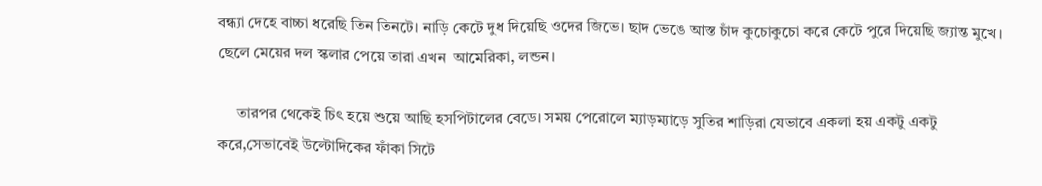বন্ধ্যা দেহে বাচ্চা ধরেছি তিন তিনটে। নাড়ি কেটে দুধ দিয়েছি ওদের জিভে। ছাদ ভেঙে আস্ত চাঁদ কুচোকুচো করে কেটে পুরে দিয়েছি জ্যান্ত মুখে। ছেলে মেয়ের দল স্কলার পেয়ে তারা এখন  আমেরিকা, লন্ডন।

     তারপর থেকেই চিৎ হয়ে শুয়ে আছি হসপিটালের বেডে। সময় পেরোলে ম্যাড়ম্যাড়ে সুতির শাড়িরা যেভাবে একলা হয় একটু একটু করে,সেভাবেই উল্টোদিকের ফাঁকা সিটে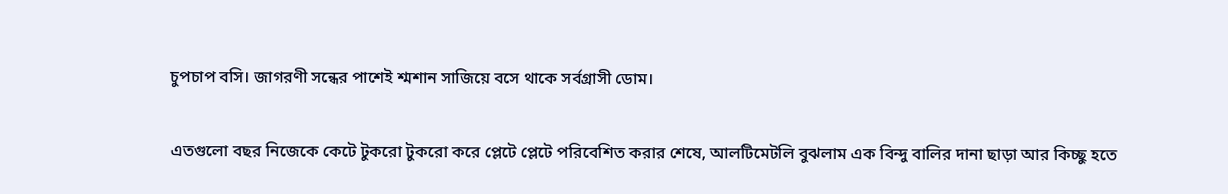চুপচাপ বসি। জাগরণী সন্ধের পাশেই শ্মশান সাজিয়ে বসে থাকে সর্বগ্রাসী ডোম।

এতগুলো বছর নিজেকে কেটে টুকরো টুকরো করে প্লেটে প্লেটে পরিবেশিত করার শেষে, আলটিমেটলি বুঝলাম এক বিন্দু বালির দানা ছাড়া আর কিচ্ছু হতে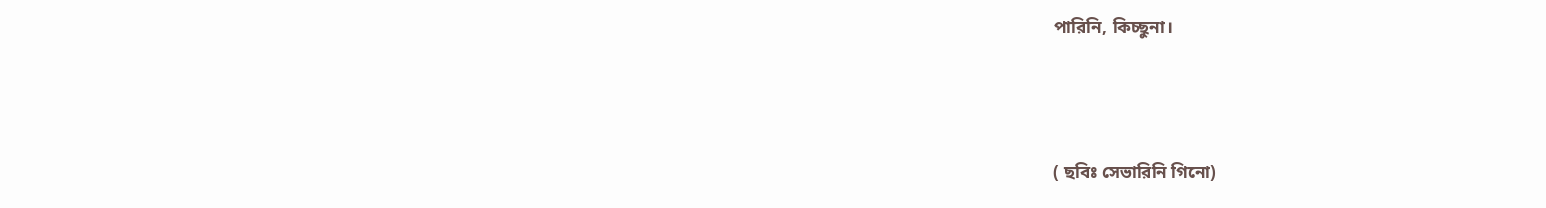পারিনি, কিচ্ছুনা।




( ছবিঃ সেভারিনি গিনো)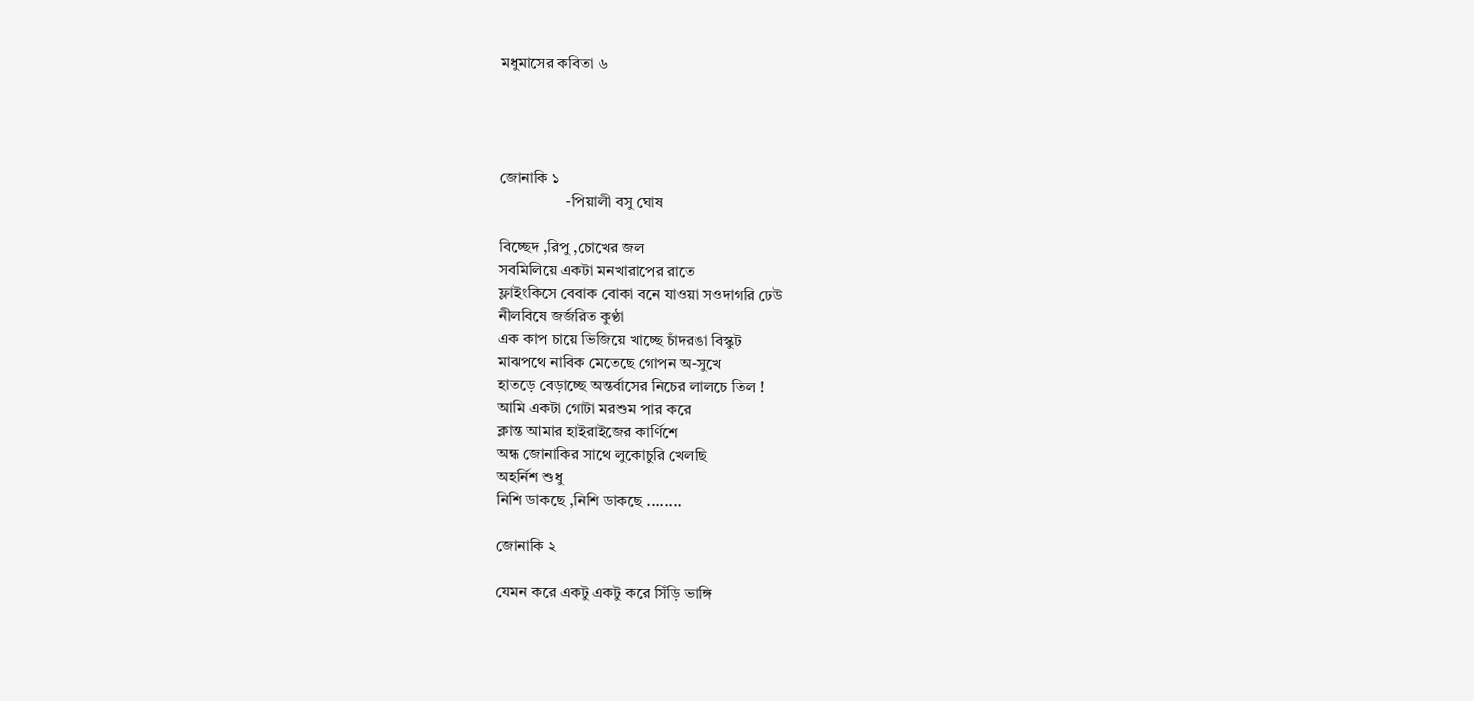মধুমাসের কবিতা ৬




জোনাকি ১
                 -পিয়ালী বসু ঘোষ

বিচ্ছেদ ,রিপু ,চোখের জল
সবমিলিয়ে একটা মনখারাপের রাতে
ফ্লাইংকিসে বেবাক বোকা বনে যাওয়া সওদাগরি ঢেউ
নীলবিষে জর্জরিত কুণ্ঠা
এক কাপ চায়ে ভিজিয়ে খাচ্ছে চাঁদরঙা বিস্কুট
মাঝপথে নাবিক মেতেছে গোপন অ-সুখে
হাতড়ে বেড়াচ্ছে অন্তর্বাসের নিচের লালচে তিল !
আমি একটা গোটা মরশুম পার করে
ক্লান্ত আমার হাইরাইজের কার্ণিশে
অন্ধ জোনাকির সাথে লুকোচুরি খেলছি
অহর্নিশ শুধু
নিশি ডাকছে ,নিশি ডাকছে ........

জোনাকি ২

যেমন করে একটু একটু করে সিঁড়ি ভাঙ্গি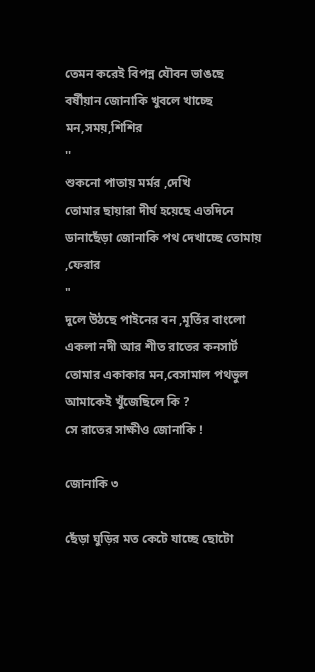তেমন করেই বিপন্ন যৌবন ভাঙছে
বর্ষীয়ান জোনাকি খুবলে খাচ্ছে মন,সময়,শিশির
''
শুকনো পাতায় মর্মর ,দেখি
তোমার ছায়ারা দীর্ঘ হয়েছে এতদিনে
ডানাছেঁড়া জোনাকি পথ দেখাচ্ছে তোমায় ,ফেরার
"
দুলে উঠছে পাইনের বন ,মূর্তির বাংলো
একলা নদী আর শীত রাতের কনসার্ট
তোমার একাকার মন,বেসামাল পথভুল
আমাকেই খুঁজেছিলে কি ?
সে রাতের সাক্ষীও জোনাকি !

জোনাকি ৩

ছেঁড়া ঘুড়ির মত কেটে যাচ্ছে ছোটো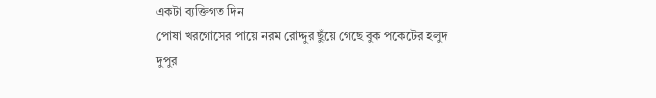একটা ব্যক্তিগত দিন
পোষা খরগোসের পায়ে নরম রোদ্দুর ছুঁয়ে গেছে বুক পকেটের হলুদ দুপুর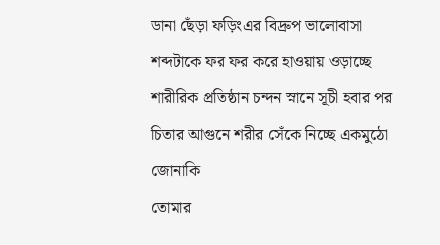ডানা ছেঁড়া ফড়িংএর বিদ্রুপ ভালোবাসা শব্দটাকে ফর ফর করে হাওয়ায় ওড়াচ্ছে
শারীরিক প্রতিষ্ঠান চন্দন স্নানে সূচী হবার পর
চিতার আগুনে শরীর সেঁকে নিচ্ছে একমুঠো জোনাকি
তোমার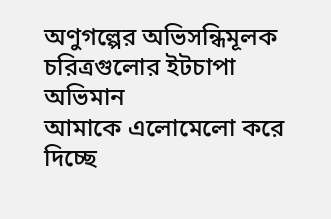অণুগল্পের অভিসন্ধিমূলক চরিত্রগুলোর ইটচাপা অভিমান
আমাকে এলোমেলো করে দিচ্ছে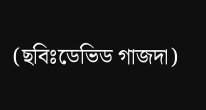(ছবিঃডেভিড গাজদা)